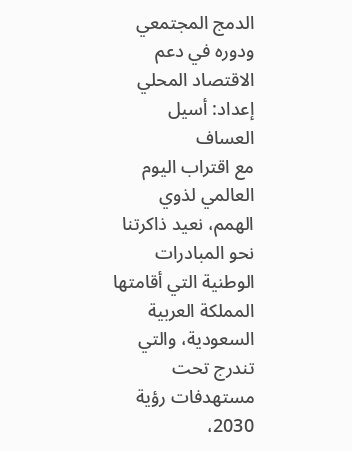الدمج المجتمعي ودوره في دعم الاقتصاد المحلي
إعداد: أسيل العساف
مع اقتراب اليوم العالمي لذوي الهمم، نعيد ذاكرتنا نحو المبادرات الوطنية التي أقامتها المملكة العربية السعودية، والتي تندرج تحت مستهدفات رؤية 2030،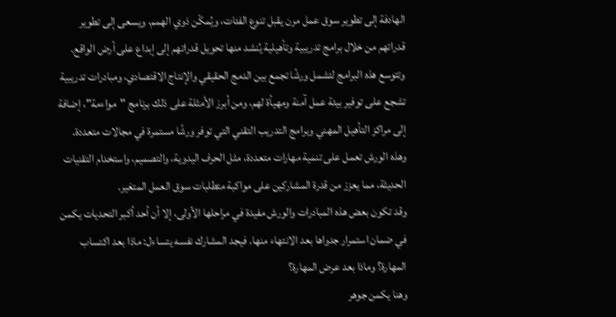الهادفة إلى تطوير سوق عمل مرن يقبل تنوع الفئات، ويُمكّن ذوي الهمم، ويسعى إلى تطوير قدراتهم من خلال برامج تدريبية وتأهيلية يُنشد منها تحويل قدراتهم إلى إبداع على أرض الواقع.
وتتوسع هذه البرامج لتشمل ورشًا تجمع بين الدمج الحقيقي والإنتاج الاقتصادي، ومبادرات تدريبية تشجع على توفير بيئة عمل آمنة ومهيأة لهم، ومن أبرز الأمثلة على ذلك برنامج "مواءمة"، إضافة إلى مراكز التأهيل المهني وبرامج التدريب التقني التي توفر ورشًا مستمرة في مجالات متعددة.
وهذه الورش تعمل على تنمية مهارات متعددة، مثل الحرف اليدوية، والتصميم، واستخدام التقنيات الحديثة، مما يعزز من قدرة المشاركين على مواكبة متطلبات سوق العمل المتغير.
وقد تكون بعض هذه المبادرات والورش مفيدة في مراحلها الأولى، إلا أن أحد أكبر التحديات يكمن في ضمان استمرار جدواها بعد الانتهاء منها. فيجد المشارك نفسه يتساءل: ماذا بعد اكتساب المهارة؟ وماذا بعد عرض المهارة؟
وهنا يكمن جوهر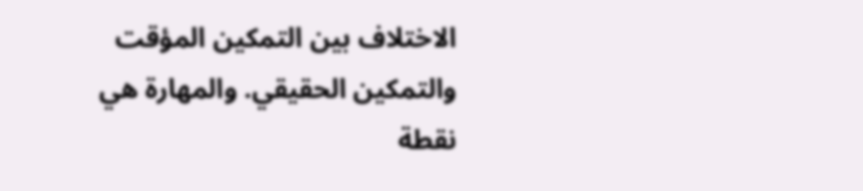الاختلاف بين التمكين المؤقت والتمكين الحقيقي. والمهارة هي نقطة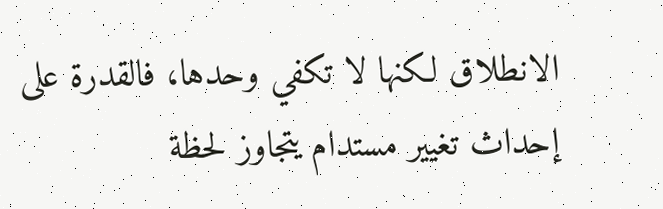الانطلاق لكنها لا تكفي وحدها، فالقدرة على إحداث تغيير مستدام يتجاوز لحظة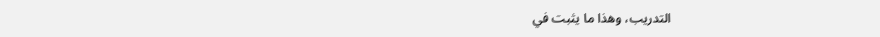التدريب، وهذا ما يثبت في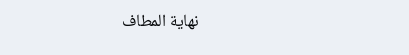نهاية المطاف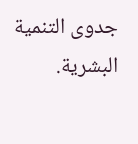جدوى التنمية البشرية.